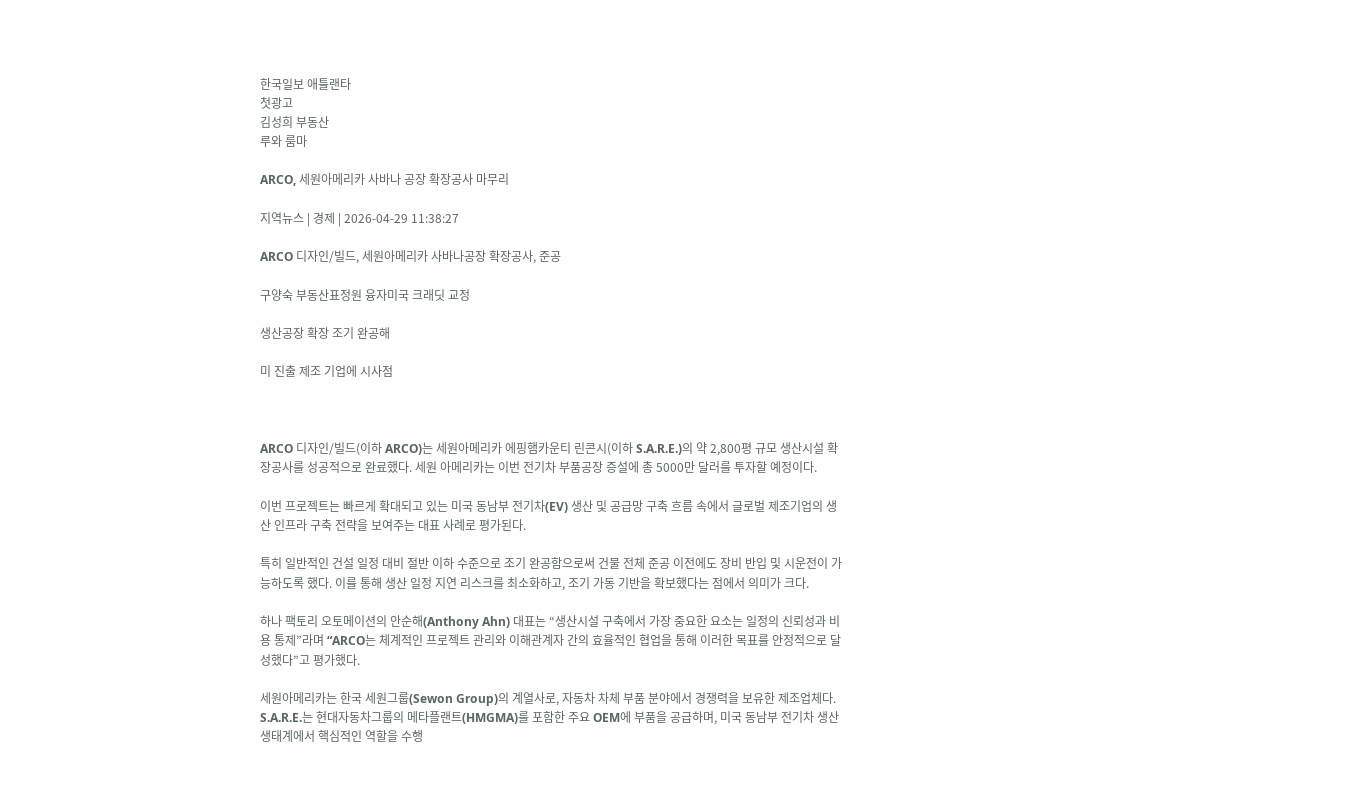한국일보 애틀랜타
첫광고
김성희 부동산
루와 룸마

ARCO, 세원아메리카 사바나 공장 확장공사 마무리

지역뉴스 | 경제 | 2026-04-29 11:38:27

ARCO 디자인/빌드, 세원아메리카 사바나공장 확장공사, 준공

구양숙 부동산표정원 융자미국 크래딧 교정

생산공장 확장 조기 완공해

미 진출 제조 기업에 시사점



ARCO 디자인/빌드(이하 ARCO)는 세원아메리카 에핑햄카운티 린콘시(이하 S.A.R.E.)의 약 2,800평 규모 생산시설 확장공사를 성공적으로 완료했다. 세원 아메리카는 이번 전기차 부품공장 증설에 총 5000만 달러를 투자할 예정이다.

이번 프로젝트는 빠르게 확대되고 있는 미국 동남부 전기차(EV) 생산 및 공급망 구축 흐름 속에서 글로벌 제조기업의 생산 인프라 구축 전략을 보여주는 대표 사례로 평가된다.

특히 일반적인 건설 일정 대비 절반 이하 수준으로 조기 완공함으로써 건물 전체 준공 이전에도 장비 반입 및 시운전이 가능하도록 했다. 이를 통해 생산 일정 지연 리스크를 최소화하고, 조기 가동 기반을 확보했다는 점에서 의미가 크다.

하나 팩토리 오토메이션의 안순해(Anthony Ahn) 대표는 “생산시설 구축에서 가장 중요한 요소는 일정의 신뢰성과 비용 통제”라며 “ARCO는 체계적인 프로젝트 관리와 이해관계자 간의 효율적인 협업을 통해 이러한 목표를 안정적으로 달성했다”고 평가했다.

세원아메리카는 한국 세원그룹(Sewon Group)의 계열사로, 자동차 차체 부품 분야에서 경쟁력을 보유한 제조업체다. S.A.R.E.는 현대자동차그룹의 메타플랜트(HMGMA)를 포함한 주요 OEM에 부품을 공급하며, 미국 동남부 전기차 생산 생태계에서 핵심적인 역할을 수행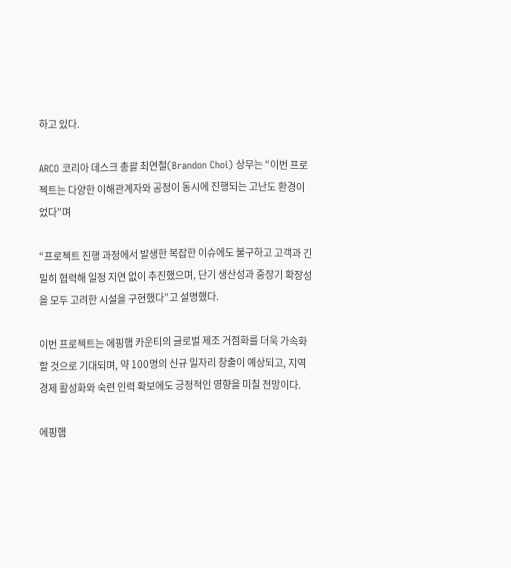하고 있다.

ARCO 코리아 데스크 총괄 최연철(Brandon Choi) 상무는 “이번 프로젝트는 다양한 이해관계자와 공정이 동시에 진행되는 고난도 환경이었다”며

“프로젝트 진행 과정에서 발생한 복잡한 이슈에도 불구하고 고객과 긴밀히 협력해 일정 지연 없이 추진했으며, 단기 생산성과 중장기 확장성을 모두 고려한 시설을 구현했다”고 설명했다.

이번 프로젝트는 에핑햄 카운티의 글로벌 제조 거점화를 더욱 가속화할 것으로 기대되며, 약 100명의 신규 일자리 창출이 예상되고, 지역 경제 활성화와 숙련 인력 확보에도 긍정적인 영향을 미칠 전망이다.

에핑햄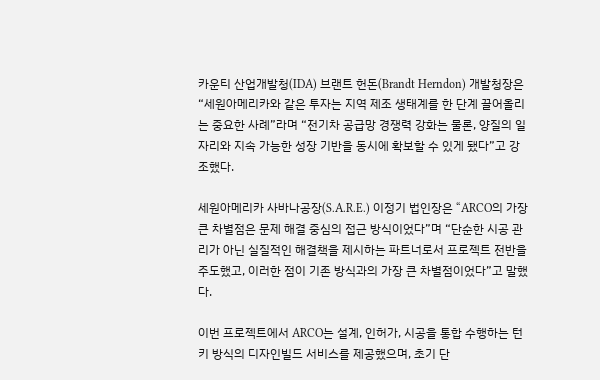카운티 산업개발청(IDA) 브랜트 헌돈(Brandt Herndon) 개발청장은 “세원아메리카와 같은 투자는 지역 제조 생태계를 한 단계 끌어올리는 중요한 사례”라며 “전기차 공급망 경쟁력 강화는 물론, 양질의 일자리와 지속 가능한 성장 기반을 동시에 확보할 수 있게 됐다”고 강조했다.

세원아메리카 사바나공장(S.A.R.E.) 이정기 법인장은 “ARCO의 가장 큰 차별점은 문제 해결 중심의 접근 방식이었다”며 “단순한 시공 관리가 아닌 실질적인 해결책을 제시하는 파트너로서 프로젝트 전반을 주도했고, 이러한 점이 기존 방식과의 가장 큰 차별점이었다”고 말했다.

이번 프로젝트에서 ARCO는 설계, 인허가, 시공을 통합 수행하는 턴키 방식의 디자인빌드 서비스를 제공했으며, 초기 단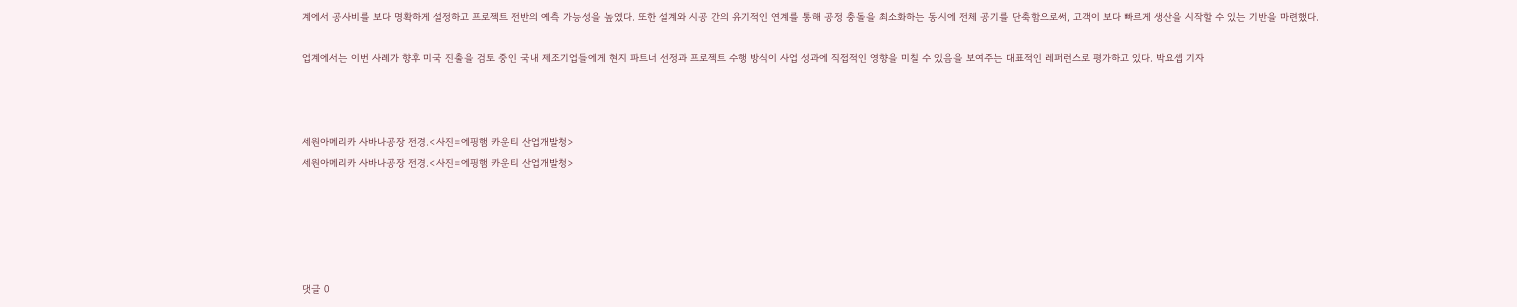계에서 공사비를 보다 명확하게 설정하고 프로젝트 전반의 예측 가능성을 높였다. 또한 설계와 시공 간의 유기적인 연계를 통해 공정 충돌을 최소화하는 동시에 전체 공기를 단축함으로써, 고객이 보다 빠르게 생산을 시작할 수 있는 기반을 마련했다.

업계에서는 이번 사례가 향후 미국 진출을 검토 중인 국내 제조기업들에게 현지 파트너 선정과 프로젝트 수행 방식이 사업 성과에 직접적인 영향을 미칠 수 있음을 보여주는 대표적인 레퍼런스로 평가하고 있다. 박요셉 기자



세원아메리카 사바나공장 전경.<사진=에핑햄 카운티 산업개발청>
세원아메리카 사바나공장 전경.<사진=에핑햄 카운티 산업개발청>





댓글 0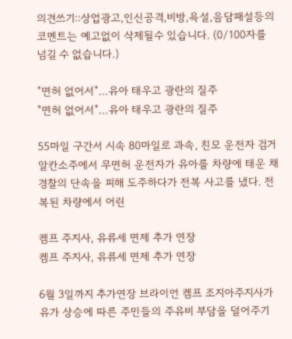의견쓰기::상업광고,인신공격,비방,욕설,음담패설등의 코멘트는 예고없이 삭제될수 있습니다. (0/100자를 넘길 수 없습니다.)

"면허 없어서"…유아 태우고 광란의 질주
"면허 없어서"…유아 태우고 광란의 질주

55마일 구간서 시속 80마일로 과속, 친모 운전자 검거 알칸소주에서 무면허 운전자가 유아를 차량에 태운 채 경찰의 단속을 피해 도주하다가 전복 사고를 냈다. 전복된 차량에서 어린

켐프 주지사, 유류세 면제 추가 연장
켐프 주지사, 유류세 면제 추가 연장

6월 3일까지 추가연장 브라이언 켐프 조지아주지사가 유가 상승에 따른 주민들의 주유비 부담을 덜어주기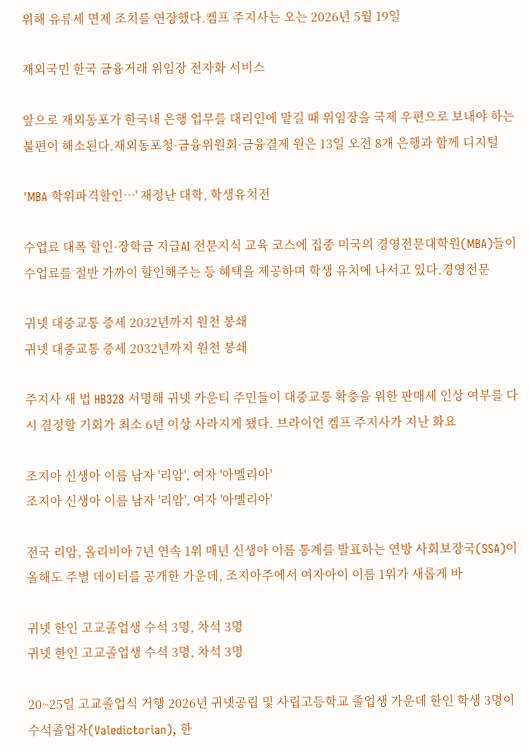위해 유류세 면제 조치를 연장했다.켐프 주지사는 오는 2026년 5월 19일

재외국민 한국 금융거래 위임장 전자화 서비스

앞으로 재외동포가 한국내 은행 업무를 대리인에 맡길 때 위임장을 국제 우편으로 보내야 하는 불편이 해소된다.재외동포청·금융위원회·금융결제 원은 13일 오전 8개 은행과 함께 디지털

'MBA 학위파격할인…' 재정난 대학, 학생유치전

수업료 대폭 할인·장학금 지급AI 전문지식 교육 코스에 집중 미국의 경영전문대학원(MBA)들이 수업료를 절반 가까이 할인해주는 등 혜택을 제공하며 학생 유치에 나서고 있다.경영전문

귀넷 대중교통 증세 2032년까지 원천 봉쇄
귀넷 대중교통 증세 2032년까지 원천 봉쇄

주지사 새 법 HB328 서명해 귀넷 카운티 주민들이 대중교통 확충을 위한 판매세 인상 여부를 다시 결정할 기회가 최소 6년 이상 사라지게 됐다. 브라이언 켐프 주지사가 지난 화요

조지아 신생아 이름 남자 '리암', 여자 '아멜리아'
조지아 신생아 이름 남자 '리암', 여자 '아멜리아'

전국 리암, 올리비아 7년 연속 1위 매년 신생아 이름 통계를 발표하는 연방 사회보장국(SSA)이 올해도 주별 데이터를 공개한 가운데, 조지아주에서 여자아이 이름 1위가 새롭게 바

귀넷 한인 고교졸업생 수석 3명, 차석 3명
귀넷 한인 고교졸업생 수석 3명, 차석 3명

20~25일 고교졸업식 거행 2026년 귀넷공립 및 사립고등학교 졸업생 가운데 한인 학생 3명이 수석졸업자(Valedictorian), 한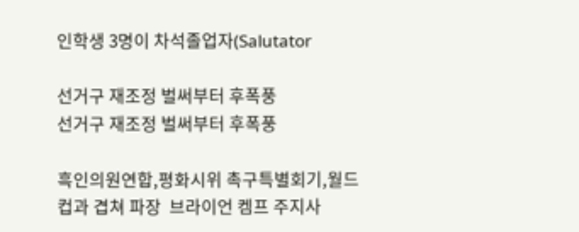인학생 3명이 차석졸업자(Salutator

선거구 재조정 벌써부터 후폭풍
선거구 재조정 벌써부터 후폭풍

흑인의원연합,평화시위 촉구특별회기,월드컵과 겹쳐 파장  브라이언 켐프 주지사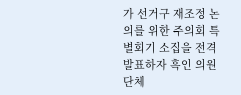가 선거구 재조정 논의를 위한 주의회 특별회기 소집을 전격 발표하자 흑인 의원 단체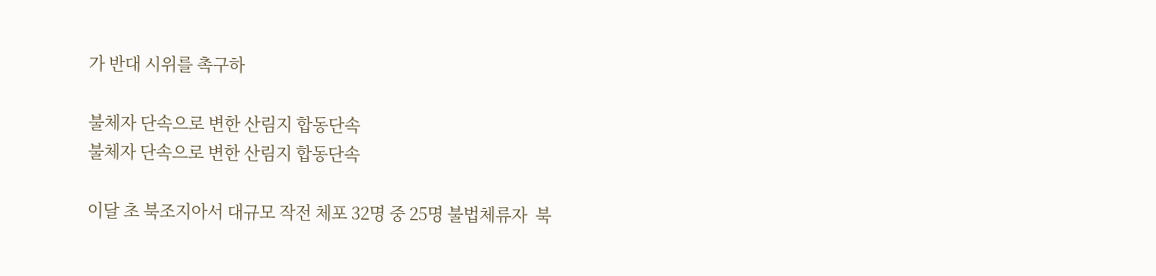가 반대 시위를 촉구하

불체자 단속으로 변한 산림지 합동단속
불체자 단속으로 변한 산림지 합동단속

이달 초 북조지아서 대규모 작전 체포 32명 중 25명 불법체류자  북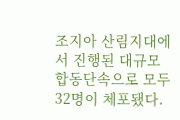조지아 산림지대에서 진행된 대규모 합동단속으로 모두 32명이 체포됐다.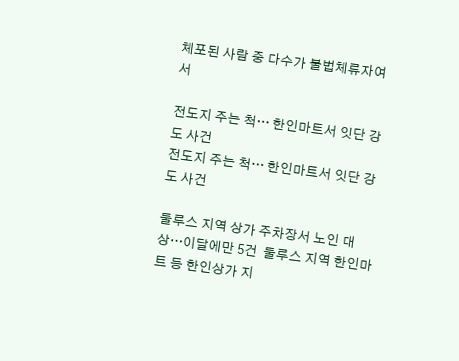체포된 사람 중 다수가 불법체류자여서

전도지 주는 척… 한인마트서 잇단 강도 사건
전도지 주는 척… 한인마트서 잇단 강도 사건

둘루스 지역 상가 주차장서 노인 대상…이달에만 5건  둘루스 지역 한인마트 등 한인상가 지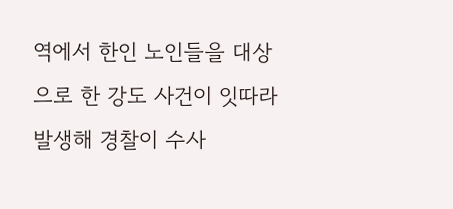역에서 한인 노인들을 대상으로 한 강도 사건이 잇따라 발생해 경찰이 수사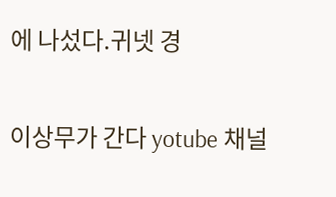에 나섰다.귀넷 경

이상무가 간다 yotube 채널